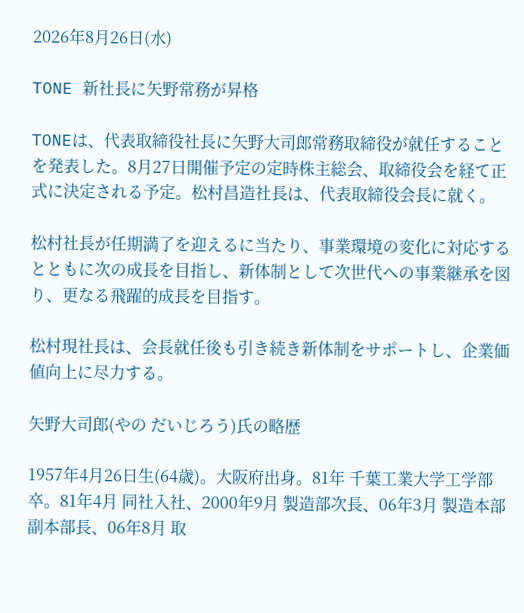2026年8月26日(水)

TONE 新社長に矢野常務が昇格

TONEは、代表取締役社長に矢野大司郎常務取締役が就任することを発表した。8月27日開催予定の定時株主総会、取締役会を経て正式に決定される予定。松村昌造社長は、代表取締役会長に就く。

松村社長が任期満了を迎えるに当たり、事業環境の変化に対応するとともに次の成長を目指し、新体制として次世代への事業継承を図り、更なる飛躍的成長を目指す。

松村現社長は、会長就任後も引き続き新体制をサポートし、企業価値向上に尽力する。

矢野大司郎(やの だいじろう)氏の略歴

1957年4月26日生(64歳)。大阪府出身。81年 千葉工業大学工学部卒。81年4月 同社入社、2000年9月 製造部次長、06年3月 製造本部副本部長、06年8月 取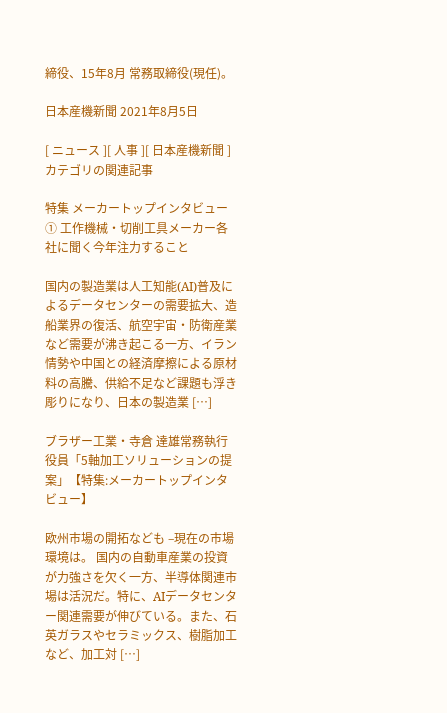締役、15年8月 常務取締役(現任)。

日本産機新聞 2021年8月5日

[ ニュース ][ 人事 ][ 日本産機新聞 ] カテゴリの関連記事

特集 メーカートップインタビュー① 工作機械・切削工具メーカー各社に聞く今年注力すること

国内の製造業は人工知能(AI)普及によるデータセンターの需要拡大、造船業界の復活、航空宇宙・防衛産業など需要が沸き起こる一方、イラン情勢や中国との経済摩擦による原材料の高騰、供給不足など課題も浮き彫りになり、日本の製造業 […]

ブラザー工業・寺倉 達雄常務執行役員「5軸加工ソリューションの提案」【特集:メーカートップインタビュー】

欧州市場の開拓なども –現在の市場環境は。 国内の自動車産業の投資が力強さを欠く一方、半導体関連市場は活況だ。特に、AIデータセンター関連需要が伸びている。また、石英ガラスやセラミックス、樹脂加工など、加工対 […]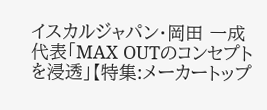イスカルジャパン・岡田 一成代表「MAX OUTのコンセプトを浸透」【特集:メーカートップ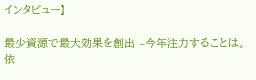インタビュー】

最少資源で最大効果を創出 –今年注力することは。 依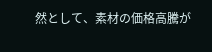然として、素材の価格高騰が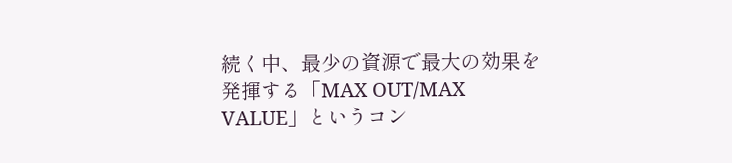続く中、最少の資源で最大の効果を発揮する「MAX OUT/MAX VALUE」というコン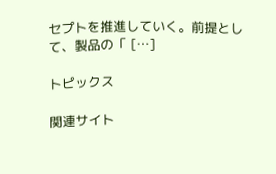セプトを推進していく。前提として、製品の「 […]

トピックス

関連サイト